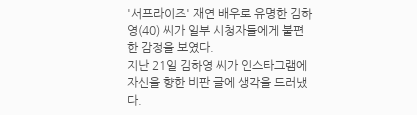'서프라이즈' 재연 배우로 유명한 김하영(40) 씨가 일부 시청자들에게 불편한 감정을 보였다.
지난 21일 김하영 씨가 인스타그램에 자신을 향한 비판 글에 생각을 드러냈다.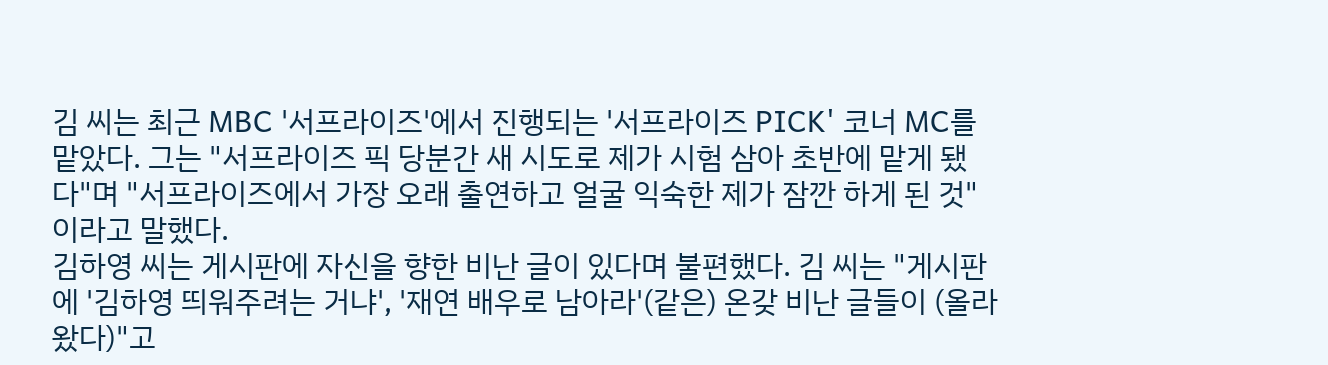김 씨는 최근 MBC '서프라이즈'에서 진행되는 '서프라이즈 PICK' 코너 MC를 맡았다. 그는 "서프라이즈 픽 당분간 새 시도로 제가 시험 삼아 초반에 맡게 됐다"며 "서프라이즈에서 가장 오래 출연하고 얼굴 익숙한 제가 잠깐 하게 된 것"이라고 말했다.
김하영 씨는 게시판에 자신을 향한 비난 글이 있다며 불편했다. 김 씨는 "게시판에 '김하영 띄워주려는 거냐', '재연 배우로 남아라'(같은) 온갖 비난 글들이 (올라왔다)"고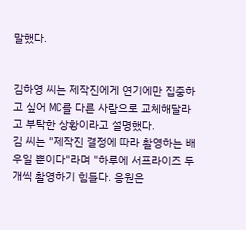말했다.


김하영 씨는 제작진에게 연기에만 집중하고 싶어 MC를 다른 사람으로 교체해달라고 부탁한 상황이라고 설명했다.
김 씨는 "제작진 결정에 따라 촬영하는 배우일 뿐이다"라며 "하루에 서프라이즈 두 개씩 촬영하기 힘들다. 응원은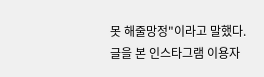못 해줄망정"이라고 말했다.
글을 본 인스타그램 이용자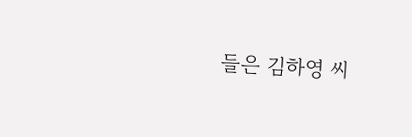들은 김하영 씨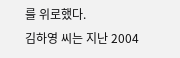를 위로했다.
김하영 씨는 지난 2004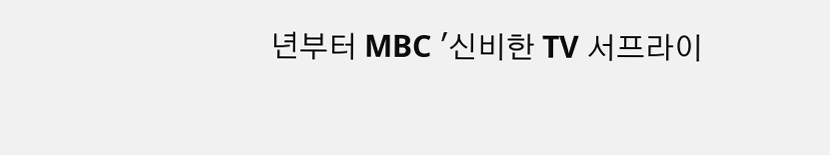년부터 MBC '신비한 TV 서프라이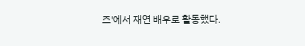즈'에서 재연 배우로 활동했다.